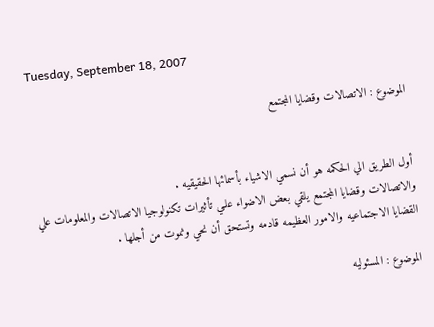Tuesday, September 18, 2007

الموضوع : الاتصالات وقضايا المجتمع


أول الطريق الي الحكمه هو أن نسمي الاشياء بأسمائها الحقيقيه .
والاتصالات وقضايا المجتمع يلقي بعض الاضواء علـي تأثيرات تكنولوجيا الاتصالات والمعلومات علي القضايا الاجتماعيه والامور العظيمه قادمه وتستحق أن نحي ونموت من أجلها .

الموضوع : المسئوليه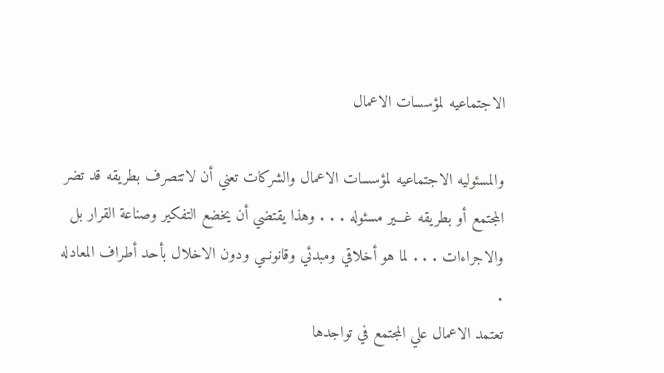الاجتماعيه لمؤسسات الاعمال

والمسئوليه الاجتماعيه لمؤسسات الاعمال والشركات تعني أن لاتتصرف بطريقه قد تضر المجتمع أو بطريقه غـــير مسئوله . . . وهذا يقتضي أن يخضع التفكير وصناعة القرار بل والاجراءات . . . لما هو أخلاقي ومبدئي وقانونــي ودون الاخلال بأحد أطراف المعادله .
تعتمد الاعمال علي المجتمع في تواجدها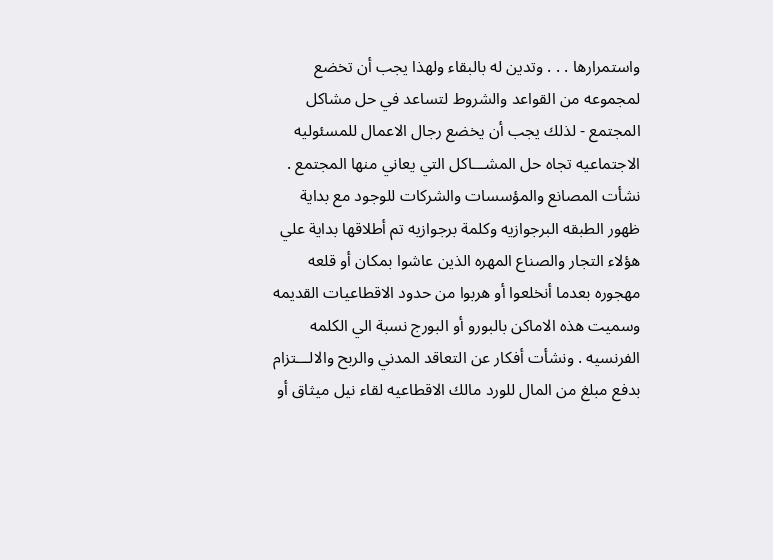واستمرارها . . . وتدين له بالبقاء ولهذا يجب أن تخضع لمجموعه من القواعد والشروط لتساعد في حل مشاكل المجتمع - لذلك يجب أن يخضع رجال الاعمال للمسئوليه الاجتماعيه تجاه حل المشـــاكل التي يعاني منها المجتمع .
نشأت المصانع والمؤسسات والشركات للوجود مع بداية ظهور الطبقه البرجوازيه وكلمة برجوازيه تم أطلاقها بداية علي هؤلاء التجار والصناع المهره الذين عاشوا بمكان أو قلعه مهجوره بعدما أنخلعوا أو هربوا من حدود الاقطاعيات القديمه وسميت هذه الاماكن بالبورو أو البورج نسبة الي الكلمه الفرنسيه . ونشأت أفكار عن التعاقد المدني والربح والالـــتزام بدفع مبلغ من المال للورد مالك الاقطاعيه لقاء نيل ميثاق أو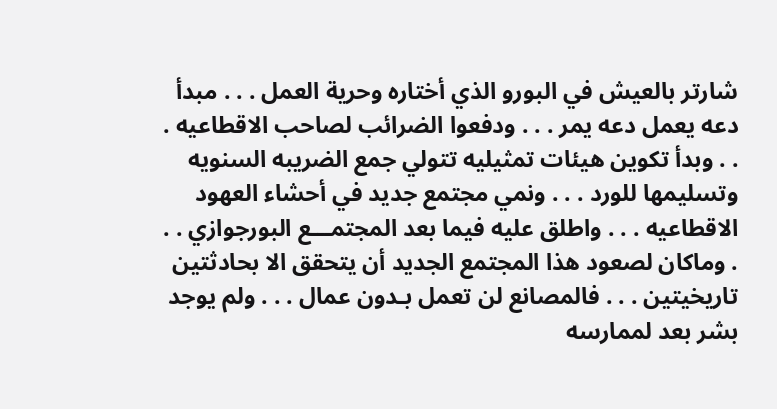شارتر بالعيش في البورو الذي أختاره وحرية العمل . . . مبدأ دعه يعمل دعه يمر . . . ودفعوا الضرائب لصاحب الاقطاعيه . . . وبدأ تكوين هيئات تمثيليه تتولي جمع الضريبه السنويه وتسليمها للورد . . . ونمي مجتمع جديد في أحشاء العهود الاقطاعيه . . . واطلق عليه فيما بعد المجتمـــع البورجوازي . . . وماكان لصعود هذا المجتمع الجديد أن يتحقق الا بحادثتين تاريخيتين . . . فالمصانع لن تعمل بـدون عمال . . . ولم يوجد بشر بعد لممارسه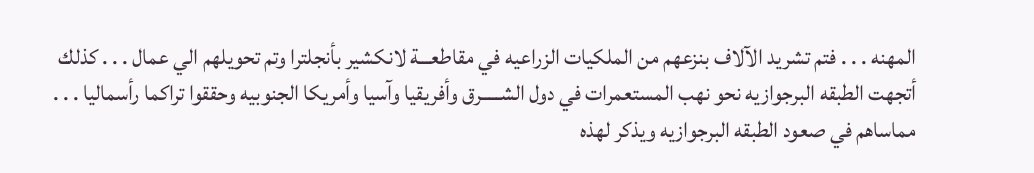المهنه . . . فتم تشريد الآلاف بنزعهم من الملكيات الزراعيه في مقاطعـــة لانكشير بأنجلترا وتم تحويلهم الي عمال . . . كذلك أتجهت الطبقه البرجوازيه نحو نهب المستعمرات في دول الشـــــرق وأفريقيا وآسيا وأمريكا الجنوبيه وحققوا تراكما رأسماليا . . . مماساهم في صعود الطبقه البرجوازيه ويذكر لهذه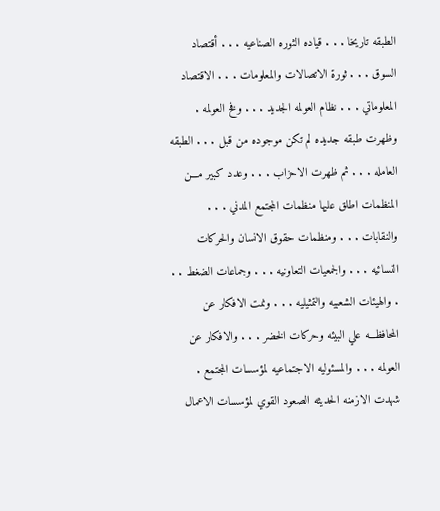الطبقه تاريخا . . . قياده الثوره الصناعيه . . . أقتصاد السوق . . . ثورة الاتصالات والمعلومات . . . الاقتصاد المعلوماتي . . . نظام العولمه الجديد . . . وفخ العولمه .
وظهرت طبقه جديده لم تكن موجوده من قبل . . . الطبقه العامله . . . ثم ظهرت الاحزاب . . . وعدد كبير مـــن المنظمات اطلق عليها منظمات المجتمع المدني . . . والنقابات . . . ومنظمات حقوق الانسان والحركات النسائيه . . . والجمعيات التعاونيه . . . وجماعات الضغط . . . والهيئات الشعبيه والتمثيليه . . . ونمت الافكار عن المحافظـــه علي البيئه وحركات الخضر . . . والافكار عن العولمه . . . والمسئوليه الاجتماعيه لمؤسسات المجتمع .
شهدت الازمنه الحديثه الصعود القوي لمؤسسات الاعمال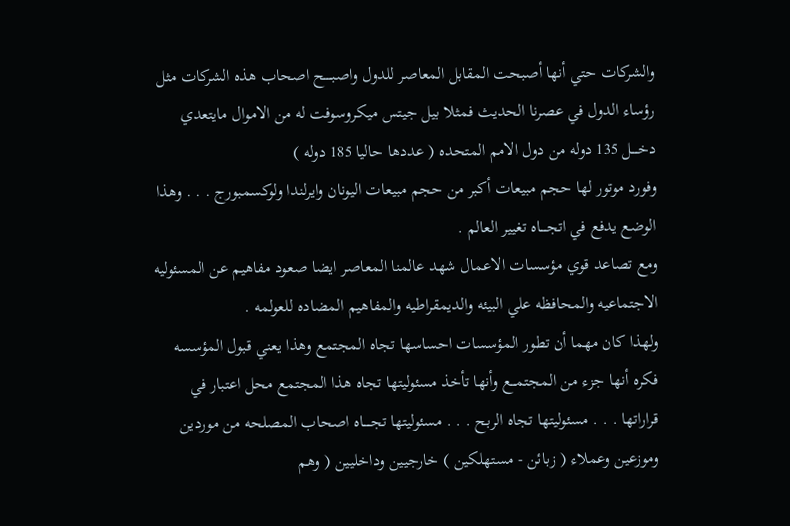والشركات حتي أنها أصبحت المقابل المعاصر للدول واصبـــــح اصحاب هذه الشركات مثل رؤساء الدول في عصرنا الحديث فمثلا بيل جيتس ميكروسوفت له من الاموال مايتعدي دخــــل 135 دوله من دول الامم المتحده ( عددها حاليا 185 دوله )
وفورد موتور لها حجم مبيعات أكبر من حجم مبيعات اليونان وايرلندا ولوكسمبورج . . . وهذا الوضع يدفع في اتجــــاه تغيير العالم .
ومع تصاعد قوي مؤسسات الاعمال شهد عالمنا المعاصر ايضا صعود مفاهيم عن المسئوليه الاجتماعيه والمحافظه علي البيئه والديمقراطيه والمفاهيم المضاده للعولمه .
ولهذا كان مهما أن تطور المؤسسات احساسها تجاه المجتمع وهذا يعني قبول المؤسسه فكره أنها جزء من المجتمـــع وأنها تأخذ مسئوليتها تجاه هذا المجتمع محل اعتبار في قراراتها . . . مسئوليتها تجاه الربح . . . مسئوليتها تجـــــاه اصحاب المصلحه من موردين وموزعين وعملاء ( زبائن - مستهلكين ) خارجيين وداخليين ( وهم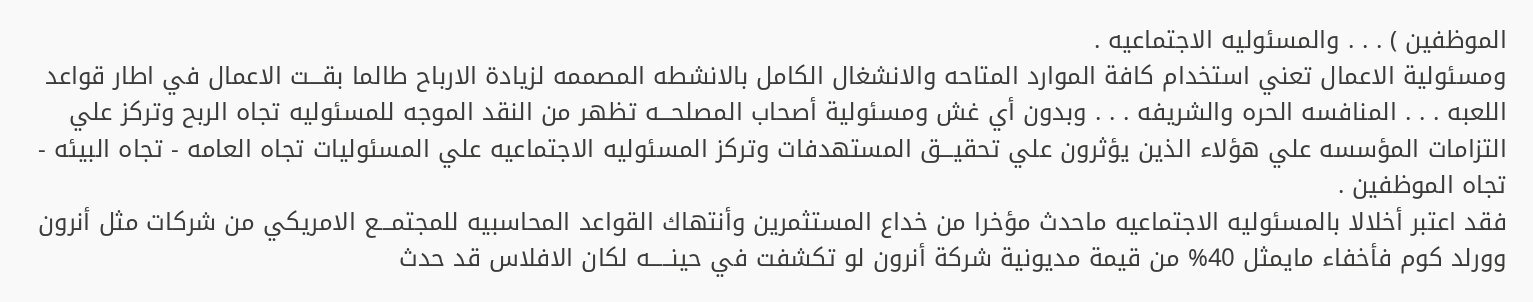الموظفين ) . . . والمسئوليه الاجتماعيه .
ومسئولية الاعمال تعني استخدام كافة الموارد المتاحه والانشغال الكامل بالانشطه المصممه لزيادة الارباح طالما بقـــت الاعمال في اطار قواعد اللعبه . . . المنافسه الحره والشريفه . . . وبدون أي غش ومسئولية أصحاب المصلحـــه تظهر من النقد الموجه للمسئوليه تجاه الربح وتركز علي التزامات المؤسسه علي هؤلاء الذين يؤثرون علي تحقيـــق المستهدفات وتركز المسئوليه الاجتماعيه علي المسئوليات تجاه العامه - تجاه البيئه - تجاه الموظفين .
فقد اعتبر أخلالا بالمسئوليه الاجتماعيه ماحدث مؤخرا من خداع المستثمرين وأنتهاك القواعد المحاسبيه للمجتمـــع الامريكي من شركات مثل أنرون وورلد كوم فأخفاء مايمثل 40% من قيمة مديونية شركة أنرون لو تكشفت في حينـــــه لكان الافلاس قد حدث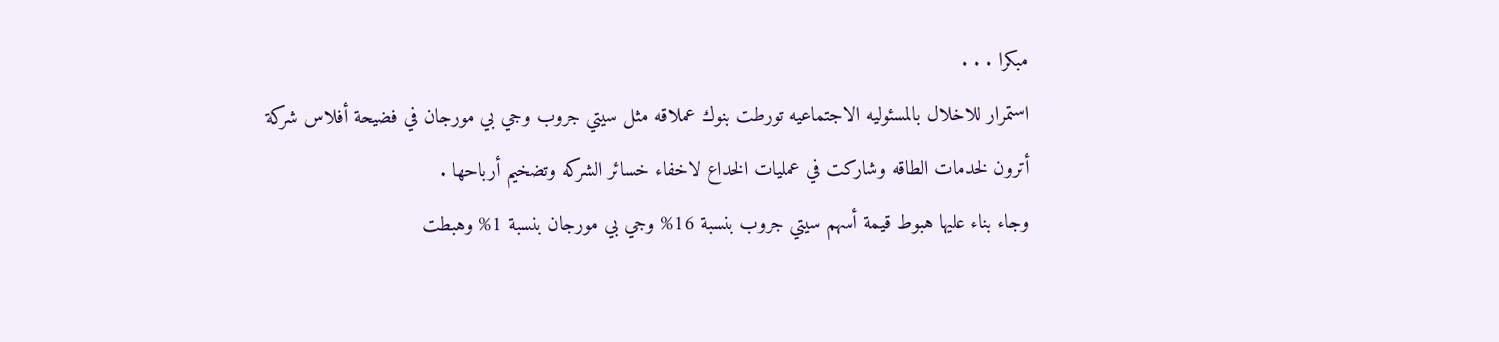مبكرا . . .
استمرار للاخلال بالمسئوليه الاجتماعيه تورطت بنوك عملاقه مثل سيتي جروب وجي بي مورجان في فضيحة أفلاس شركة أترون لخدمات الطاقه وشاركت في عمليات الخداع لاخفاء خسائر الشركه وتضخيم أرباحها .
وجاء بناء عليها هبوط قيمة أسهم سيتي جروب بنسبة 16% وجي بي مورجان بنسبة 1% وهبطت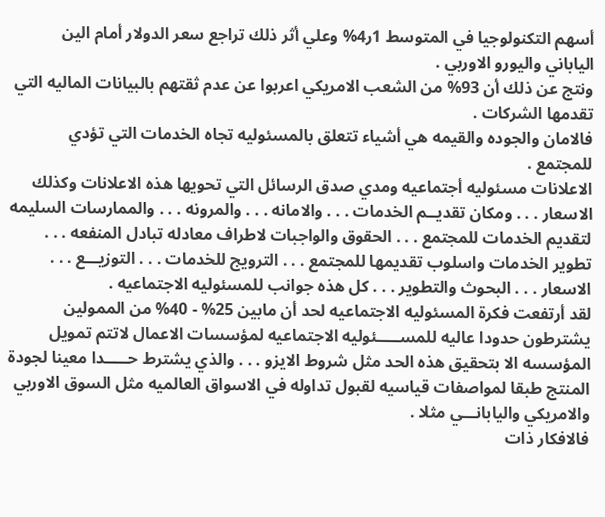أسهم التكنولوجيا في المتوسط 1ر4% وعلي أثر ذلك تراجع سعر الدولار أمام الين الياباني واليورو الاوربي .
ونتج عن ذلك أن 93% من الشعب الامريكي اعربوا عن عدم ثقتهم بالبيانات الماليه التي تقدمها الشركات .
فالامان والجوده والقيمه هي أشياء تتعلق بالمسئوليه تجاه الخدمات التي تؤدي للمجتمع .
الاعلانات مسئوليه أجتماعيه ومدي صدق الرسائل التي تحويها هذه الاعلانات وكذلك الاسعار . . . ومكان تقديــم الخدمات . . . والامانه . . . والمرونه . . . والممارسات السليمه لتقديم الخدمات للمجتمع . . . الحقوق والواجبات لاطراف معادله تبادل المنفعه . . . تطوير الخدمات واسلوب تقديمها للمجتمع . . . الترويج للخدمات . . . التوزيـــع . . . الاسعار . . . البحوث والتطوير . . . كل هذه جوانب للمسئوليه الاجتماعيه .
لقد أرتفعت فكرة المسئوليه الاجتماعيه لحد أن مابين 25% - 40% من الممولين يشترطون حدودا عاليه للمســـــئوليه الاجتماعيه لمؤسسات الاعمال لاتتم تمويل المؤسسه الا بتحقيق هذه الحد مثل شروط الايزو . . . والذي يشترط حـــــدا معينا لجودة المنتج طبقا لمواصفات قياسيه لقبول تداوله في الاسواق العالميه مثل السوق الاوربي والامريكي واليابانـــي مثلا .
فالافكار ذات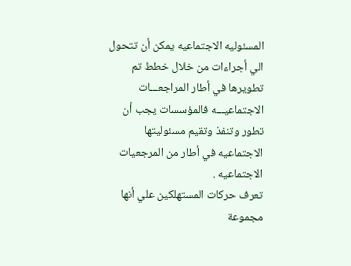المسئوليه الاجتماعيه يمكن أن تتحول الي أجراءات من خلال خطط تم تطويرها في أطار المراجعـــات الاجتماعيـــه فالمؤسسات يجب أن تطور وتنفذ وتقيم مسئوليتها الاجتماعيه في أطار من المرجعيات الاجتماعيه .
تعرف حركات المستهلكين علي أنها مجموعة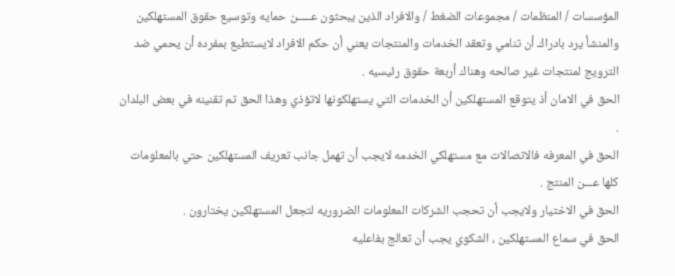المؤسسات / المنظمات / مجموعات الضغط / والافراد الذين يبحثون عـــــن حمايه وتوسيع حقوق المستهلكين والمنشأ يرد بادراك أن تنامي وتعقد الخدمات والمنتجات يعني أن حكم الافراد لايستطيع بمفرده أن يحمي ضد الترويج لمنتجات غير صالحه وهناك أربعة حقوق رئيسيه .
الحق في الامان أذ يتوقع المستهلكين أن الخدمات التي يستهلكونها لاتؤذي وهذا الحق تم تقنينه في بعض البلدان .
الحق في المعرفه فالاتصالات مع مستهلكي الخدمه لايجب أن تهمل جانب تعريف المستهلكين حتي بالمعلومات كلها عـــن المنتج .
الحق في الاختيار ولايجب أن تحجب الشركات المعلومات الضروريه لتجعل المستهلكين يختارون .
الحق في سماع المستهلكين ، الشكوي يجب أن تعالج بفاعليه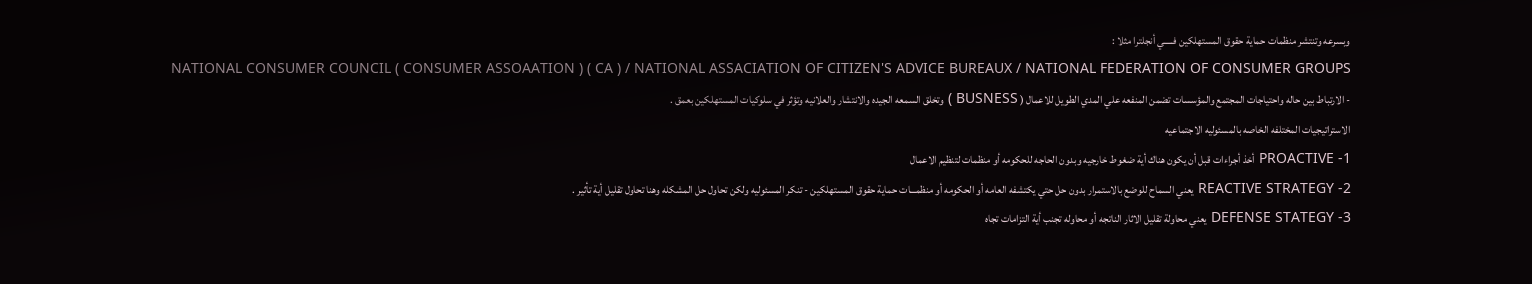وبسرعه وتنتشر منظمات حماية حقوق المستهلكين فـــــي أنجلترا مثلا :
NATIONAL CONSUMER COUNCIL ( CONSUMER ASSOAATION ) ( CA ) / NATIONAL ASSACIATION OF CITIZEN'S ADVICE BUREAUX / NATIONAL FEDERATION OF CONSUMER GROUPS
- الارتباط بين حاله واحتياجات المجتمع والمؤسسات تضمن المنفعه علي المدي الطويل للاعمال ( BUSNESS ) وتخلق السمعه الجيده والانتشار والعلانيه وتؤثر في سلوكيات المستهلكين بعمق .
الاستراتيجيات المختلفه الخاصه بالمسئوليه الاجتماعيه
1- PROACTIVE أخذ أجراءات قبل أن يكون هناك أية ضغوط خارجيه وبدون الحاجه للحكومه أو منظمات لتنظيم الاعمال
2- REACTIVE STRATEGY يعني السماح للوضع بالاستمرار بدون حل حتي يكتشفه العامه أو الحكومه أو منظمـــات حماية حقوق المستهلكين - تنكر المسئوليه ولكن تحاول حل المشكله وهنا تحاول تقليل أية تأثير .
3- DEFENSE STATEGY يعني محاولة تقليل الاثار الناتجه أو محاوله تجنب أية التزامات تجاه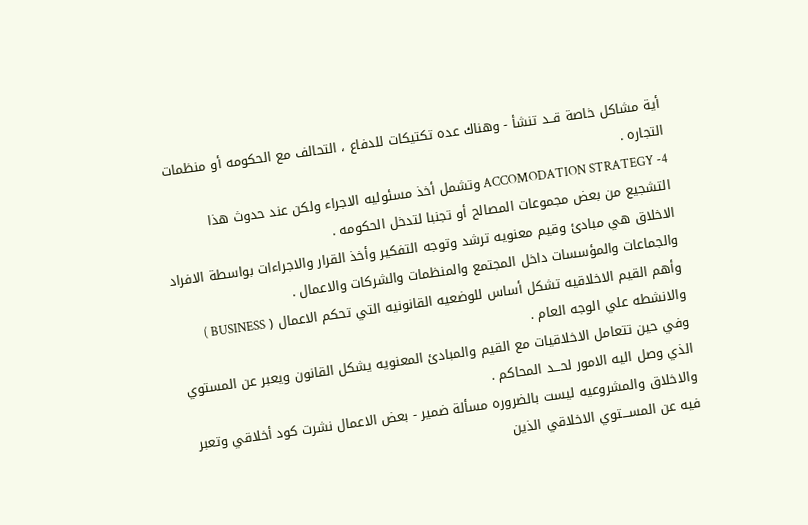أية مشاكل خاصة قــد تنشأ - وهناك عده تكتيكات للدفاع ، التحالف مع الحكومه أو منظمات التجاره .
4- ACCOMODATION STRATEGY وتشمل أخذ مسئوليه الاجراء ولكن عند حدوث هذا التشجيع من بعض مجموعات المصالح أو تجنبا لتدخل الحكومه .
الاخلاق هي مبادئ وقيم معنويه ترشد وتوجه التفكير وأخذ القرار والاجراءات بواسطة الافراد والجماعات والمؤسسات داخل المجتمع والمنظمات والشركات والاعمال .
وأهم القيم الاخلاقيه تشكل أساس للوضعيه القانونيه التي تحكم الاعمال ( BUSINESS ) والانشطه علي الوجه العام .
وفي حين تتعامل الاخلاقيات مع القيم والمبادئ المعنويه يشكل القانون ويعبر عن المستوي الذي وصل اليه الامور لحـــد المحاكم .
والاخلاق والمشروعيه ليست بالضروره مسألة ضمير - بعض الاعمال نشرت كود أخلاقي وتعبر فيه عن المســـتوي الاخلاقي الذين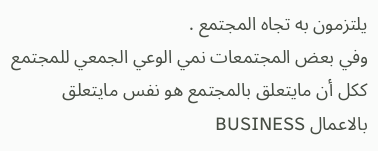يلتزمون به تجاه المجتمع .
وفي بعض المجتمعات نمي الوعي الجمعي للمجتمع ككل أن مايتعلق بالمجتمع هو نفس مايتعلق بالاعمال BUSINESS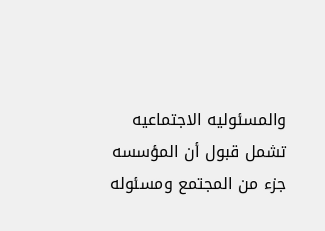والمسئوليه الاجتماعيه تشمل قبول أن المؤسسه جزء من المجتمع ومسئوله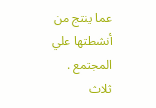عما ينتج من أنشطتها علي المجتمع .
ثلاث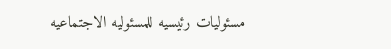مسئوليات رئيسيه للمسئوليه الاجتماعيه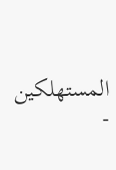المستهلكين -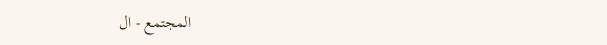المجتمع - ال